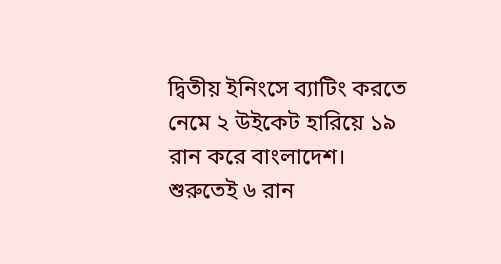দ্বিতীয় ইনিংসে ব্যাটিং করতে নেমে ২ উইকেট হারিয়ে ১৯ রান করে বাংলাদেশ। শুরুতেই ৬ রান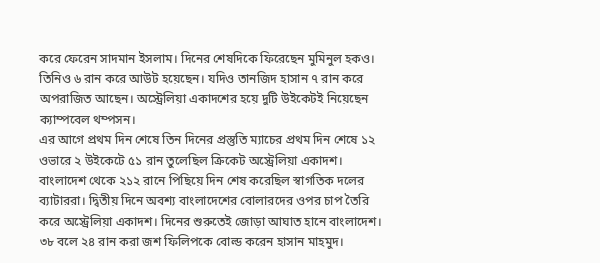করে ফেরেন সাদমান ইসলাম। দিনের শেষদিকে ফিরেছেন মুমিনুল হকও। তিনিও ৬ রান করে আউট হয়েছেন। যদিও তানজিদ হাসান ৭ রান করে অপরাজিত আছেন। অস্ট্রেলিয়া একাদশের হয়ে দুটি উইকেটই নিয়েছেন ক্যাম্পবেল থম্পসন।
এর আগে প্রথম দিন শেষে তিন দিনের প্রস্তুতি ম্যাচের প্রথম দিন শেষে ১২ ওভারে ২ উইকেটে ৫১ রান তুলেছিল ক্রিকেট অস্ট্রেলিয়া একাদশ। বাংলাদেশ থেকে ২১২ রানে পিছিয়ে দিন শেষ করেছিল স্বাগতিক দলের ব্যাটাররা। দ্বিতীয় দিনে অবশ্য বাংলাদেশের বোলারদের ওপর চাপ তৈরি করে অস্ট্রেলিয়া একাদশ। দিনের শুরুতেই জোড়া আঘাত হানে বাংলাদেশ। ৩৮ বলে ২৪ রান করা জশ ফিলিপকে বোল্ড করেন হাসান মাহমুদ।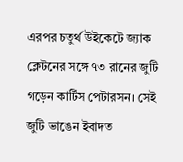এরপর চতুর্থ উইকেটে জ্যাক ক্লেটনের সঙ্গে ৭৩ রানের জুটি গড়েন কার্টিস পেটারসন। সেই জুটি ভাঙেন ইবাদত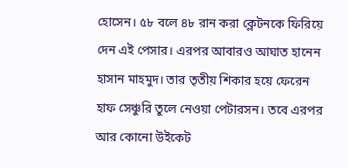হোসেন। ৫৮ বলে ৪৮ রান করা ক্লেটনকে ফিরিয়ে দেন এই পেসার। এরপর আবারও আঘাত হানেন হাসান মাহমুদ। তার তৃতীয় শিকার হয়ে ফেরেন হাফ সেঞ্চুরি তুলে নেওয়া পেটারসন। তবে এরপর আর কোনো উইকেট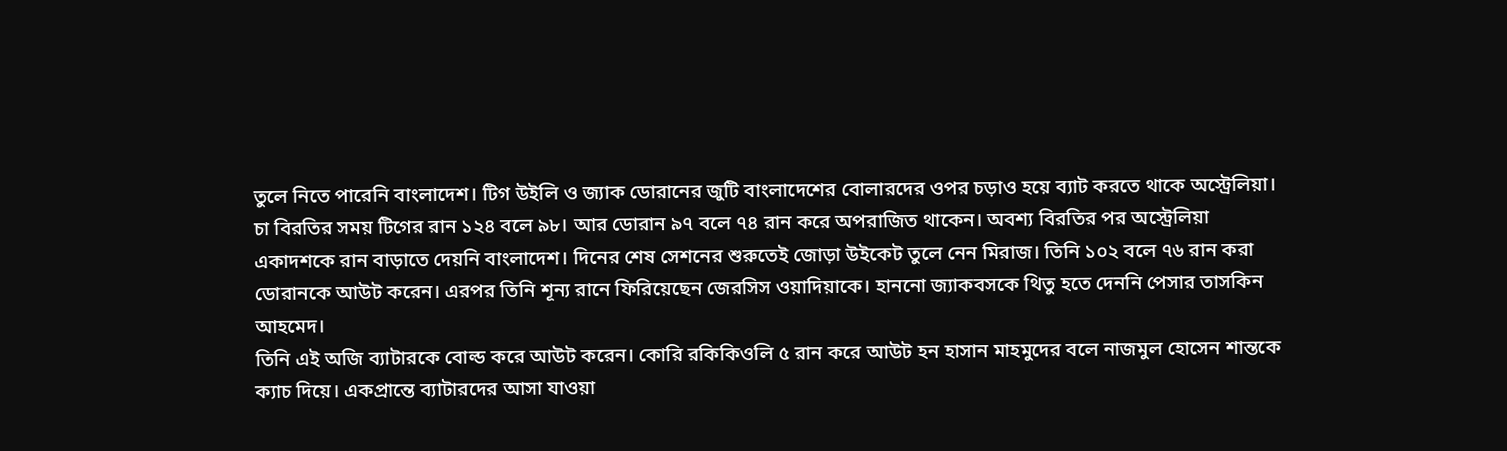তুলে নিতে পারেনি বাংলাদেশ। টিগ উইলি ও জ্যাক ডোরানের জুটি বাংলাদেশের বোলারদের ওপর চড়াও হয়ে ব্যাট করতে থাকে অস্ট্রেলিয়া।
চা বিরতির সময় টিগের রান ১২৪ বলে ৯৮। আর ডোরান ৯৭ বলে ৭৪ রান করে অপরাজিত থাকেন। অবশ্য বিরতির পর অস্ট্রেলিয়া একাদশকে রান বাড়াতে দেয়নি বাংলাদেশ। দিনের শেষ সেশনের শুরুতেই জোড়া উইকেট তুলে নেন মিরাজ। তিনি ১০২ বলে ৭৬ রান করা ডোরানকে আউট করেন। এরপর তিনি শূন্য রানে ফিরিয়েছেন জেরসিস ওয়াদিয়াকে। হাননো জ্যাকবসকে থিতু হতে দেননি পেসার তাসকিন আহমেদ।
তিনি এই অজি ব্যাটারকে বোল্ড করে আউট করেন। কোরি রকিকিওলি ৫ রান করে আউট হন হাসান মাহমুদের বলে নাজমুল হোসেন শান্তকে ক্যাচ দিয়ে। একপ্রান্তে ব্যাটারদের আসা যাওয়া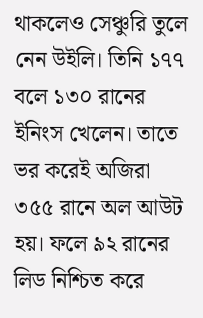থাকলেও সেঞ্চুরি তুলে নেন উইলি। তিনি ১৭৭ বলে ১৩০ রানের ইনিংস খেলেন। তাতে ভর করেই অজিরা ৩৫৫ রানে অল আউট হয়। ফলে ৯২ রানের লিড নিশ্চিত করে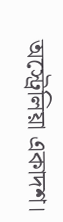অস্ট্রেলিয়া একাদশ।